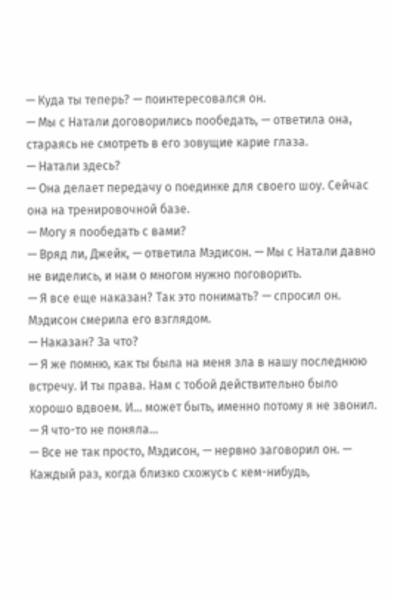— Куда ты теперь? — поинтересовался он.
— Мы с Натали договорились пообедать, — ответила она, стараясь не смотреть в его зовущие карие глаза.
— Натали здесь?
— Она делает передачу о поединке для своего шоу. Сейчас она на тренировочной базе.
— Могу я пообедать с вами?
— Вряд ли, Джейк, — ответила Мэдисон. — Мы с Натали давно не виделись, и нам о многом нужно поговорить.
— Я все еще наказан? Так это понимать? — спросил он.
Мэдисон смерила его взглядом.
— Наказан? За что?
— Я же помню, как ты была на меня зла в нашу последнюю встречу. И ты права. Нам с тобой действительно было хорошо вдвоем. И… может быть, именно потому я не звонил.
— Я что-то не поняла…
— Все не так просто, Мэдисон, — нервно заговорил он. — Каждый раз, когда близко схожусь с кем-нибудь,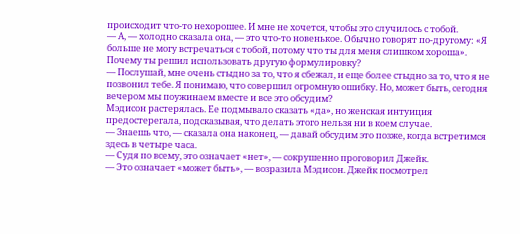происходит что-то нехорошее. И мне не хочется, чтобы это случилось с тобой.
— А, — холодно сказала она, — это что-то новенькое. Обычно говорят по-другому: «Я больше не могу встречаться с тобой, потому что ты для меня слишком хороша». Почему ты решил использовать другую формулировку?
— Послушай, мне очень стыдно за то, что я сбежал, и еще более стыдно за то, что я не позвонил тебе. Я понимаю, что совершил огромную ошибку. Но, может быть, сегодня вечером мы поужинаем вместе и все это обсудим?
Мэдисон растерялась. Ее подмывало сказать «да», но женская интуиция предостерегала, подсказывая, что делать этого нельзя ни в коем случае.
— Знаешь что, — сказала она наконец, — давай обсудим это позже, когда встретимся здесь в четыре часа.
— Судя по всему, это означает «нет», — сокрушенно проговорил Джейк.
— Это означает «может быть», — возразила Мэдисон. Джейк посмотрел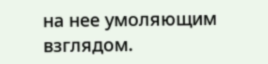на нее умоляющим взглядом.